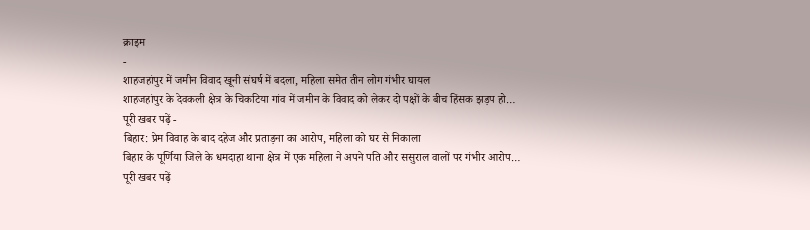क्राइम
-
शाहजहांपुर में जमीन विवाद खूनी संघर्ष में बदला, महिला समेत तीन लोग गंभीर घायल
शाहजहांपुर के देवकली क्षेत्र के चिकटिया गांव में जमीन के विवाद को लेकर दो पक्षों के बीच हिंसक झड़प हो…
पूरी खबर पढ़ें -
बिहार: प्रेम विवाह के बाद दहेज और प्रताड़ना का आरोप, महिला को घर से निकाला
बिहार के पूर्णिया जिले के धमदाहा थाना क्षेत्र में एक महिला ने अपने पति और ससुराल वालों पर गंभीर आरोप…
पूरी खबर पढ़ें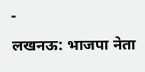-
लखनऊ: भाजपा नेता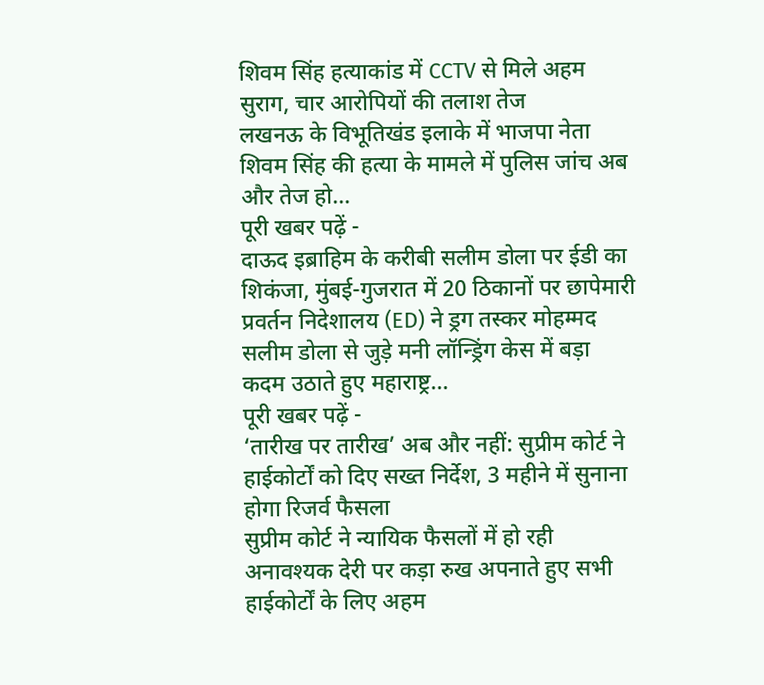शिवम सिंह हत्याकांड में CCTV से मिले अहम सुराग, चार आरोपियों की तलाश तेज
लखनऊ के विभूतिखंड इलाके में भाजपा नेता शिवम सिंह की हत्या के मामले में पुलिस जांच अब और तेज हो…
पूरी खबर पढ़ें -
दाऊद इब्राहिम के करीबी सलीम डोला पर ईडी का शिकंजा, मुंबई-गुजरात में 20 ठिकानों पर छापेमारी
प्रवर्तन निदेशालय (ED) ने ड्रग तस्कर मोहम्मद सलीम डोला से जुड़े मनी लॉन्ड्रिंग केस में बड़ा कदम उठाते हुए महाराष्ट्र…
पूरी खबर पढ़ें -
‘तारीख पर तारीख’ अब और नहीं: सुप्रीम कोर्ट ने हाईकोर्टों को दिए सख्त निर्देश, 3 महीने में सुनाना होगा रिजर्व फैसला
सुप्रीम कोर्ट ने न्यायिक फैसलों में हो रही अनावश्यक देरी पर कड़ा रुख अपनाते हुए सभी हाईकोर्टों के लिए अहम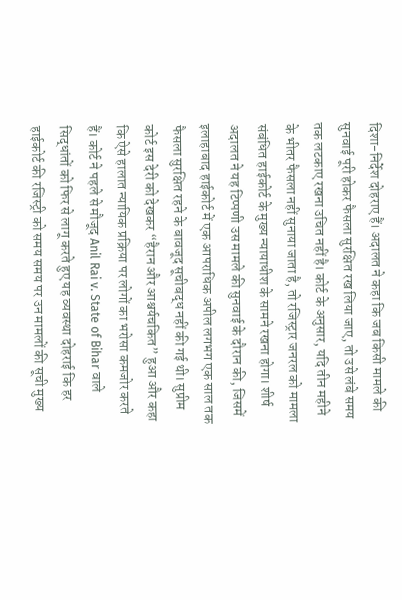दिशा-निर्देश दोहराए हैं। अदालत ने कहा कि जब किसी मामले की सुनवाई पूरी होकर फैसला सुरक्षित रख लिया जाए, तो उसे लंबे समय तक लटकाए रखना उचित नहीं है। कोर्ट के अनुसार, यदि तीन महीने के भीतर फैसला नहीं सुनाया जाता है, तो रजिस्ट्रार जनरल को मामला संबंधित हाईकोर्ट के मुख्य न्यायाधीश के सामने रखना होगा। शीर्ष अदालत ने यह टिप्पणी उस मामले की सुनवाई के दौरान की, जिसमें इलाहाबाद हाईकोर्ट में एक आपराधिक अपील लगभग एक साल तक फैसला सुरक्षित रहने के बावजूद सूचीबद्ध नहीं की गई थी। सुप्रीम कोर्ट इस देरी को देखकर “हैरान और आश्चर्यचकित” हुआ और कहा कि ऐसे हालात न्यायिक प्रक्रिया पर लोगों का भरोसा कमजोर करते हैं। कोर्ट ने पहले से मौजूद Anil Rai v. State of Bihar वाले सिद्धांतों को फिर से लागू करते हुए यह व्यवस्था दोहराई कि हर हाईकोर्ट की रजिस्ट्री को समय समय पर उन मामलों की सूची मुख्य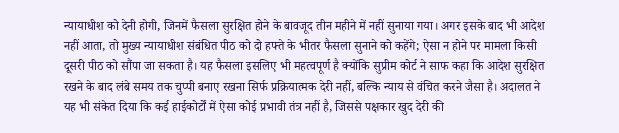न्यायाधीश को देनी होगी, जिनमें फैसला सुरक्षित होने के बावजूद तीन महीने में नहीं सुनाया गया। अगर इसके बाद भी आदेश नहीं आता, तो मुख्य न्यायाधीश संबंधित पीठ को दो हफ्ते के भीतर फैसला सुनाने को कहेंगे; ऐसा न होने पर मामला किसी दूसरी पीठ को सौंपा जा सकता है। यह फैसला इसलिए भी महत्वपूर्ण है क्योंकि सुप्रीम कोर्ट ने साफ कहा कि आदेश सुरक्षित रखने के बाद लंबे समय तक चुप्पी बनाए रखना सिर्फ प्रक्रियात्मक देरी नहीं, बल्कि न्याय से वंचित करने जैसा है। अदालत ने यह भी संकेत दिया कि कई हाईकोर्टों में ऐसा कोई प्रभावी तंत्र नहीं है, जिससे पक्षकार खुद देरी की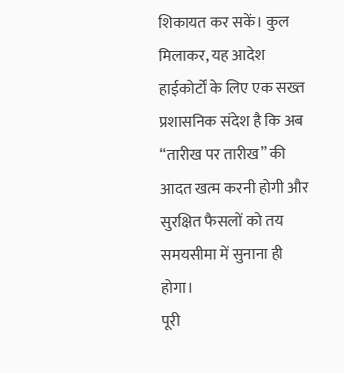शिकायत कर सकें। कुल मिलाकर, यह आदेश हाईकोर्टों के लिए एक सख्त प्रशासनिक संदेश है कि अब “तारीख पर तारीख” की आदत खत्म करनी होगी और सुरक्षित फैसलों को तय समयसीमा में सुनाना ही होगा।
पूरी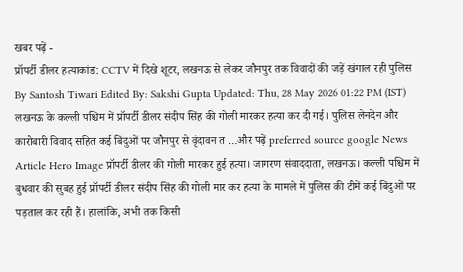खबर पढ़ें -
प्रॉपर्टी डीलर हत्याकांड: CCTV में दिखे शूटर, लखनऊ से लेकर जौनपुर तक विवादों की जड़ें खंगाल रही पुलिस By Santosh Tiwari Edited By: Sakshi Gupta Updated: Thu, 28 May 2026 01:22 PM (IST) लखनऊ के कल्ली पश्चिम में प्रॉपर्टी डीलर संदीप सिंह की गोली मारकर हत्या कर दी गई। पुलिस लेनदेन और कारोबारी विवाद सहित कई बिंदुओं पर जौनपुर से वृंदावन त …और पढ़ें preferred source google News Article Hero Image प्रॉपर्टी डीलर की गोली मारकर हुई हत्या। जागरण संवाददाता, लखनऊ। कल्ली पश्चिम में बुधवार की सुबह हुई प्रॉपर्टी डीलर संदीप सिंह की गोली मार कर हत्या के मामले में पुलिस की टीमें कई बिंदुओं पर पड़ताल कर रही हैं। हालांकि, अभी तक किसी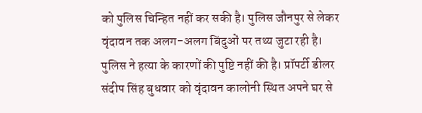को पुलिस चिन्हित नहीं कर सकी है। पुलिस जौनपुर से लेकर वृंदावन तक अलग-अलग बिंदुओं पर तथ्य जुटा रही है। पुलिस ने हत्या के कारणों की पुष्टि नहीं की है। प्रॉपर्टी डीलर संदीप सिंह बुधवार को वृंदावन कालोनी स्थित अपने घर से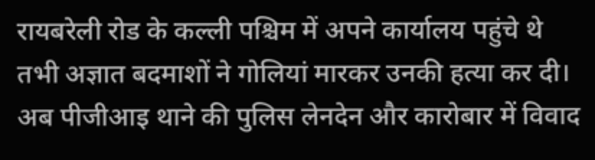रायबरेली रोड के कल्ली पश्चिम में अपने कार्यालय पहुंचे थे तभी अज्ञात बदमाशों ने गोलियां मारकर उनकी हत्या कर दी। अब पीजीआइ थाने की पुलिस लेनदेन और कारोबार में विवाद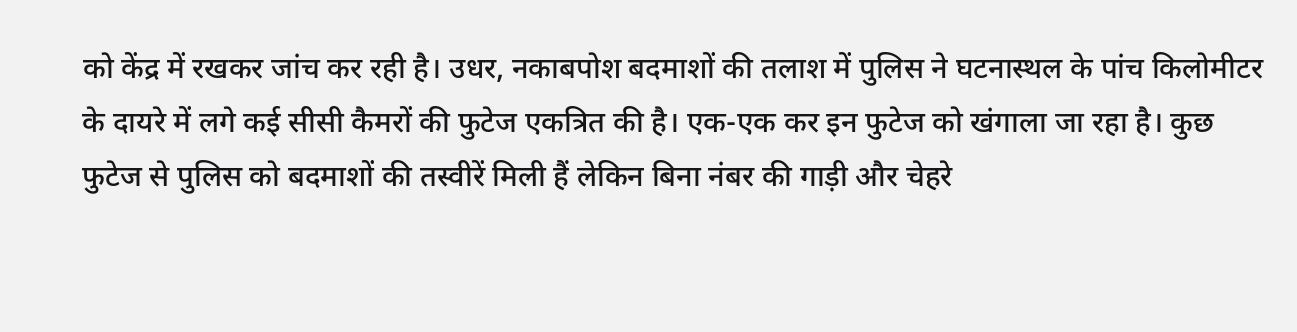को केंद्र में रखकर जांच कर रही है। उधर, नकाबपोश बदमाशों की तलाश में पुलिस ने घटनास्थल के पांच किलोमीटर के दायरे में लगे कई सीसी कैमरों की फुटेज एकत्रित की है। एक-एक कर इन फुटेज को खंगाला जा रहा है। कुछ फुटेज से पुलिस को बदमाशों की तस्वीरें मिली हैं लेकिन बिना नंबर की गाड़ी और चेहरे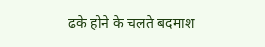ढके होने के चलते बदमाश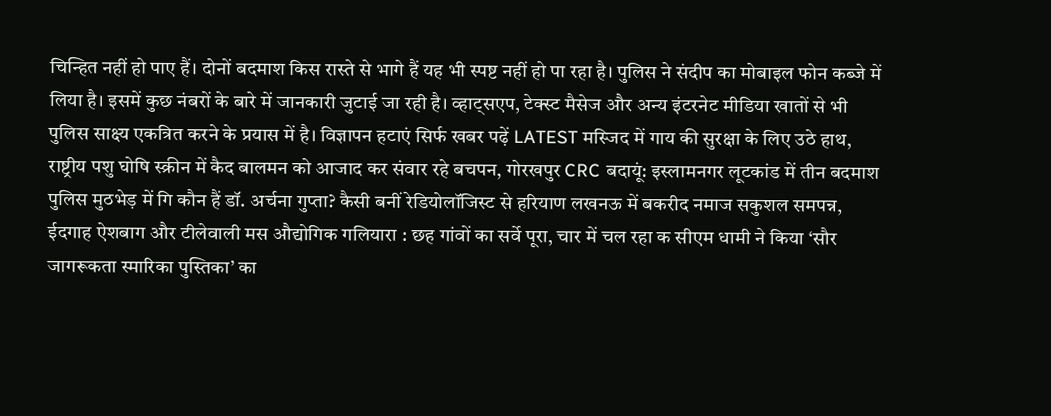चिन्हित नहीं हो पाए हैं। दोनों बदमाश किस रास्ते से भागे हैं यह भी स्पष्ट नहीं हो पा रहा है। पुलिस ने संदीप का मोबाइल फोन कब्जे में लिया है। इसमें कुछ नंबरों के बारे में जानकारी जुटाई जा रही है। व्हाट्सएप, टेक्स्ट मैसेज और अन्य इंटरनेट मीडिया खातों से भी पुलिस साक्ष्य एकत्रित करने के प्रयास में है। विज्ञापन हटाएं सिर्फ खबर पढ़ें LATEST मस्जिद में गाय की सुरक्षा के लिए उठे हाथ, राष्ट्रीय पशु घोषि स्क्रीन में कैद बालमन को आजाद कर संवार रहे बचपन, गोरखपुर CRC बदायूं: इस्लामनगर लूटकांड में तीन बदमाश पुलिस मुठभेड़ में गि कौन हैं डॉ. अर्चना गुप्ता? कैसी बनीं रेडियोलॉजिस्ट से हरियाण लखनऊ में बकरीद नमाज सकुशल समपन्न, ईदगाह ऐशबाग और टीलेवाली मस औद्योगिक गलियारा : छह गांवों का सर्वे पूरा, चार में चल रहा क सीएम धामी ने किया ‘सौर जागरूकता स्मारिका पुस्तिका’ का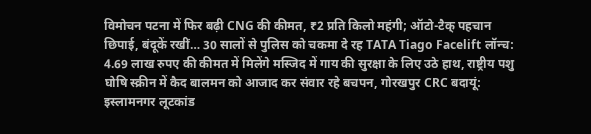विमोचन पटना में फिर बढ़ी CNG की कीमत, ₹2 प्रति किलो महंगी; ऑटो-टैक् पहचान छिपाई, बंदूकें रखीं… 30 सालों से पुलिस को चकमा दे रह TATA Tiago Facelift लॉन्च: 4.69 लाख रुपए की कीमत में मिलेंगे मस्जिद में गाय की सुरक्षा के लिए उठे हाथ, राष्ट्रीय पशु घोषि स्क्रीन में कैद बालमन को आजाद कर संवार रहे बचपन, गोरखपुर CRC बदायूं: इस्लामनगर लूटकांड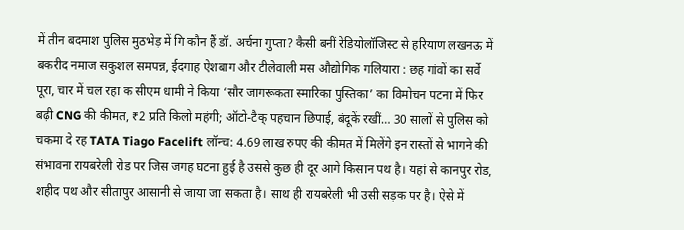में तीन बदमाश पुलिस मुठभेड़ में गि कौन हैं डॉ. अर्चना गुप्ता? कैसी बनीं रेडियोलॉजिस्ट से हरियाण लखनऊ में बकरीद नमाज सकुशल समपन्न, ईदगाह ऐशबाग और टीलेवाली मस औद्योगिक गलियारा : छह गांवों का सर्वे पूरा, चार में चल रहा क सीएम धामी ने किया ‘सौर जागरूकता स्मारिका पुस्तिका’ का विमोचन पटना में फिर बढ़ी CNG की कीमत, ₹2 प्रति किलो महंगी; ऑटो-टैक् पहचान छिपाई, बंदूकें रखीं… 30 सालों से पुलिस को चकमा दे रह TATA Tiago Facelift लॉन्च: 4.69 लाख रुपए की कीमत में मिलेंगे इन रास्तों से भागने की संभावना रायबरेली रोड पर जिस जगह घटना हुई है उससे कुछ ही दूर आगे किसान पथ है। यहां से कानपुर रोड, शहीद पथ और सीतापुर आसानी से जाया जा सकता है। साथ ही रायबरेली भी उसी सड़क पर है। ऐसे में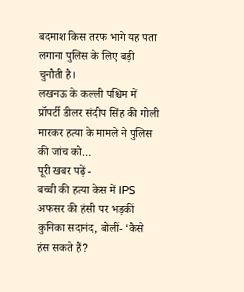बदमाश किस तरफ भागे यह पता लगाना पुलिस के लिए बड़ी चुनौती है।
लखनऊ के कल्ली पश्चिम में प्रॉपर्टी डीलर संदीप सिंह की गोली मारकर हत्या के मामले ने पुलिस की जांच को…
पूरी खबर पढ़ें -
बच्ची की हत्या केस में IPS अफसर की हंसी पर भड़कीं कुनिका सदानंद, बोलीं- ‘कैसे हंस सकते हैं?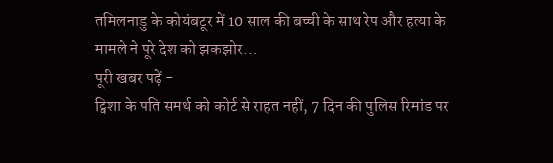तमिलनाडु के कोयंबटूर में 10 साल की बच्ची के साथ रेप और हत्या के मामले ने पूरे देश को झकझोर…
पूरी खबर पढ़ें -
ट्विशा के पति समर्थ को कोर्ट से राहत नहीं, 7 दिन की पुलिस रिमांड पर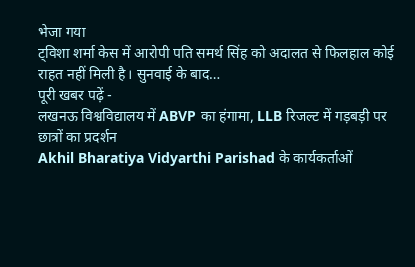भेजा गया
ट्विशा शर्मा केस में आरोपी पति समर्थ सिंह को अदालत से फिलहाल कोई राहत नहीं मिली है। सुनवाई के बाद…
पूरी खबर पढ़ें -
लखनऊ विश्वविद्यालय में ABVP का हंगामा, LLB रिजल्ट में गड़बड़ी पर छात्रों का प्रदर्शन
Akhil Bharatiya Vidyarthi Parishad के कार्यकर्ताओं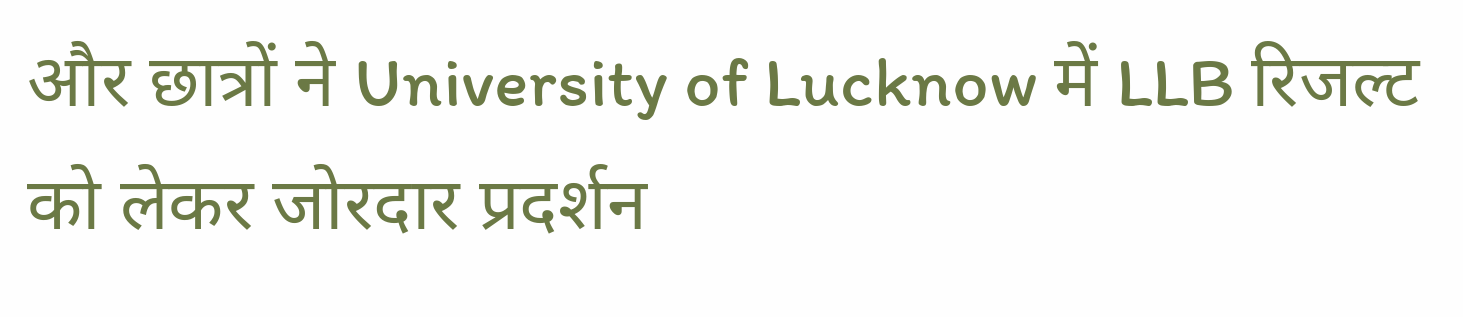और छात्रों ने University of Lucknow में LLB रिजल्ट को लेकर जोरदार प्रदर्शन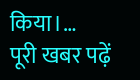किया।…
पूरी खबर पढ़ें